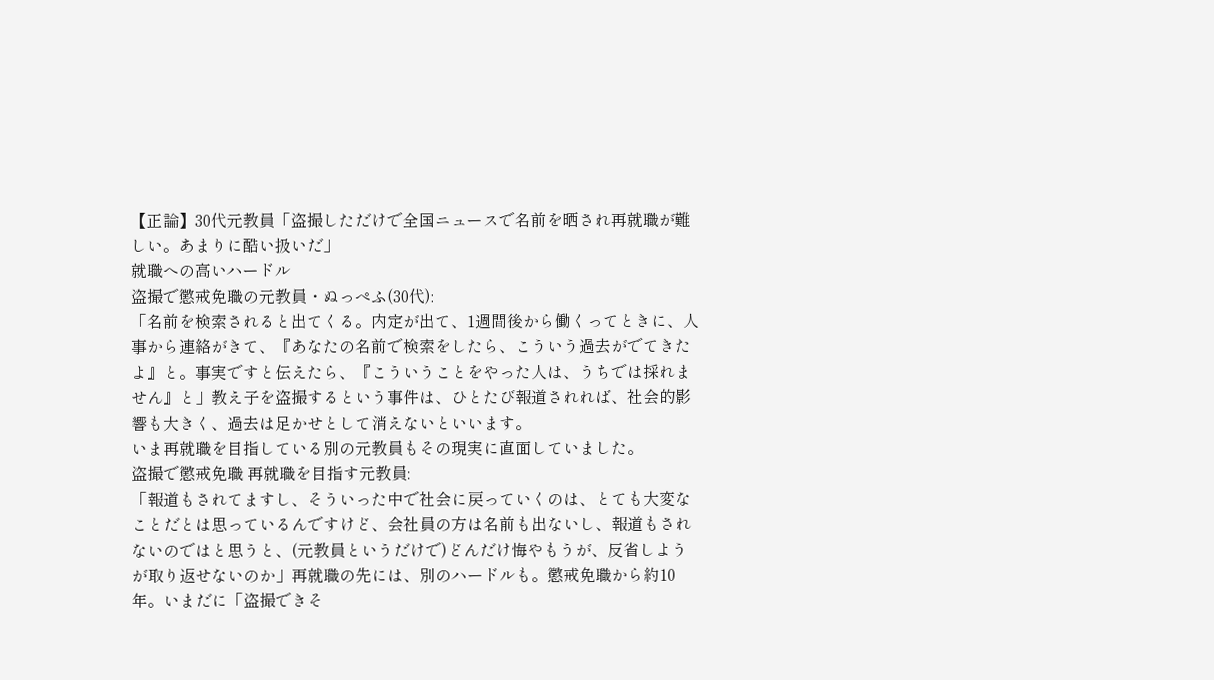【正論】30代元教員「盗撮しただけで全国ニュースで名前を晒され再就職が難しい。あまりに酷い扱いだ」
就職への高いハードル
盗撮で懲戒免職の元教員・ぬっぺふ(30代):
「名前を検索されると出てくる。内定が出て、1週間後から働くってときに、人事から連絡がきて、『あなたの名前で検索をしたら、こういう過去がでてきたよ』と。事実ですと伝えたら、『こういうことをやった人は、うちでは採れません』と」教え子を盗撮するという事件は、ひとたび報道されれば、社会的影響も大きく、過去は足かせとして消えないといいます。
いま再就職を目指している別の元教員もその現実に直面していました。
盗撮で懲戒免職 再就職を目指す元教員:
「報道もされてますし、そういった中で社会に戻っていくのは、とても大変なことだとは思っているんですけど、会社員の方は名前も出ないし、報道もされないのではと思うと、(元教員というだけで)どんだけ悔やもうが、反省しようが取り返せないのか」再就職の先には、別のハードルも。懲戒免職から約10年。いまだに「盗撮できそ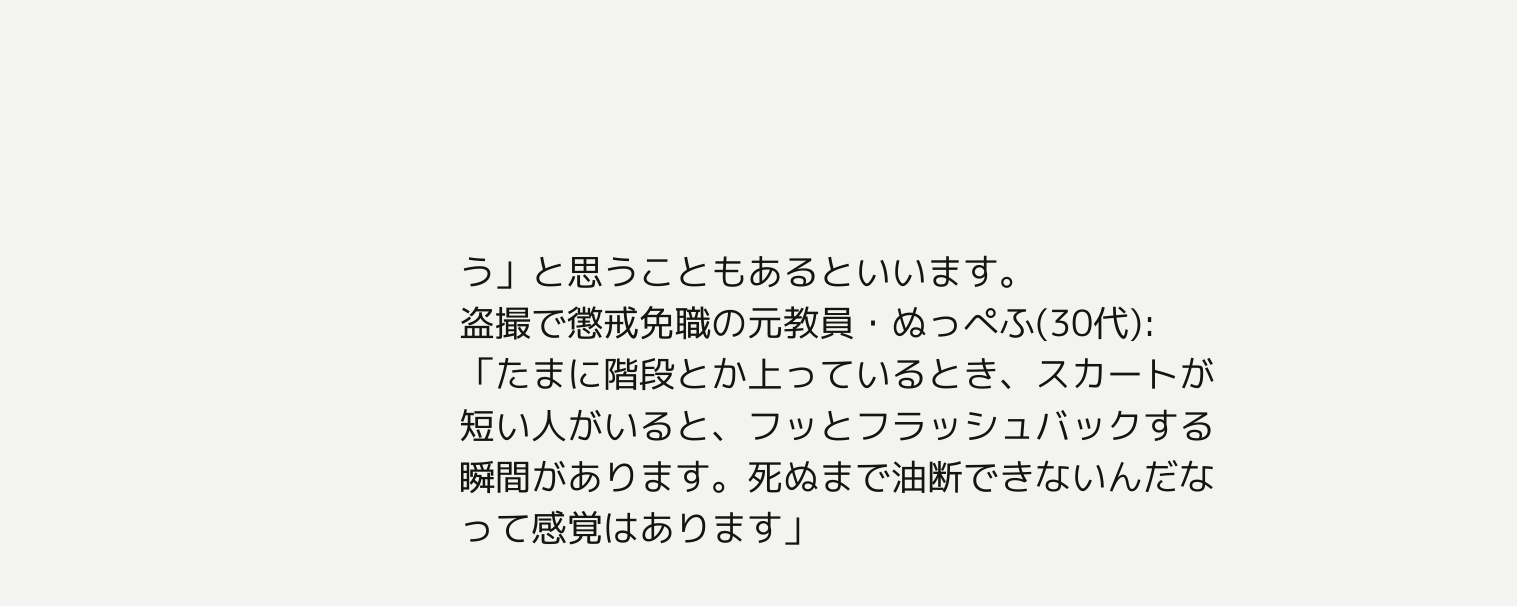う」と思うこともあるといいます。
盗撮で懲戒免職の元教員・ぬっぺふ(30代):
「たまに階段とか上っているとき、スカートが短い人がいると、フッとフラッシュバックする瞬間があります。死ぬまで油断できないんだなって感覚はあります」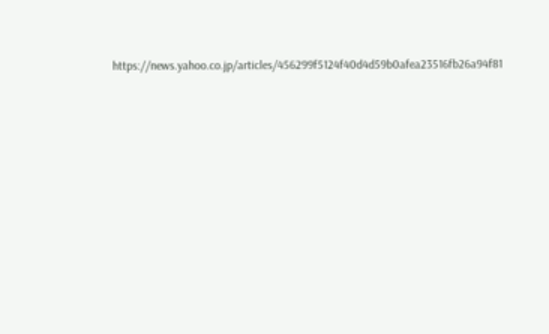https://news.yahoo.co.jp/articles/456299f5124f40d4d59b0afea23516fb26a94f81